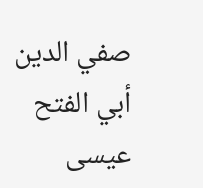صفي الدين أبي الفتح عيسى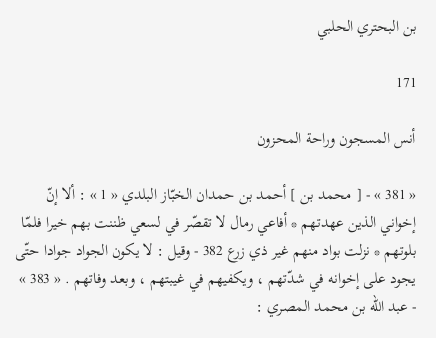بن البحتري الحلبي

171

أنس المسجون وراحة المحزون

« 381 » - [ محمد بن ] أحمد بن حمدان الخبّاز البلدي « 1 » : ألا إنّ إخواني الذين عهدتهم * أفاعي رمال لا تقصّر في لسعي ظننت بهم خيرا فلمّا بلوتهم * نزلت بواد منهم غير ذي زرع 382 - وقيل : لا يكون الجواد جوادا حتّى يجود على إخوانه في شدّتهم ، ويكفيهم في غيبتهم ، وبعد وفاتهم . « 383 » - عبد اللّه بن محمد المصري :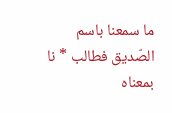ما سمعنا باسم الصّديق فطالب * نا بمعناه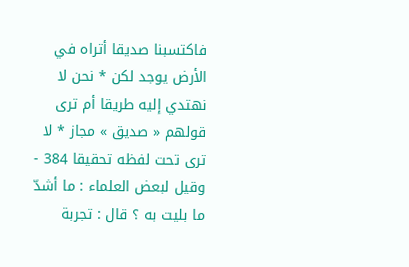فاكتسبنا صديقا أتراه في الأرض يوجد لكن * نحن لا نهتدي إليه طريقا أم ترى قولهم « صديق » مجاز * لا ترى تحت لفظه تحقيقا 384 - وقيل لبعض العلماء : ما أشدّ ما بليت به ؟ قال : تجربة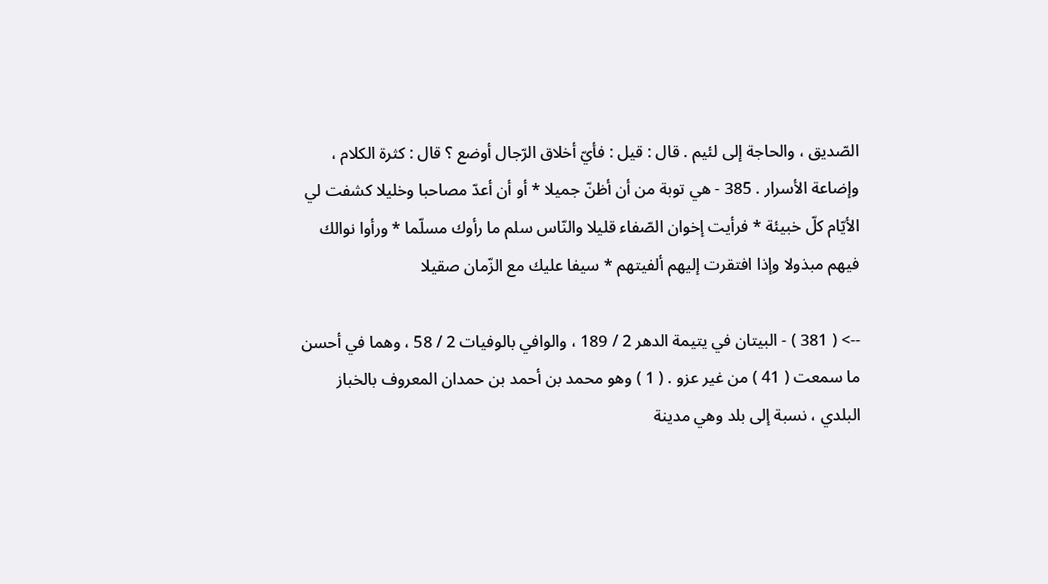الصّديق ، والحاجة إلى لئيم . قال : قيل : فأيّ أخلاق الرّجال أوضع ؟ قال : كثرة الكلام ، وإضاعة الأسرار . 385 - هي توبة من أن أظنّ جميلا * أو أن أعدّ مصاحبا وخليلا كشفت لي الأيّام كلّ خبيئة * فرأيت إخوان الصّفاء قليلا والنّاس سلم ما رأوك مسلّما * ورأوا نوالك فيهم مبذولا وإذا افتقرت إليهم ألفيتهم * سيفا عليك مع الزّمان صقيلا

--> ( 381 ) - البيتان في يتيمة الدهر 2 / 189 ، والوافي بالوفيات 2 / 58 ، وهما في أحسن ما سمعت ( 41 ) من غير عزو . ( 1 ) وهو محمد بن أحمد بن حمدان المعروف بالخباز البلدي ، نسبة إلى بلد وهي مدينة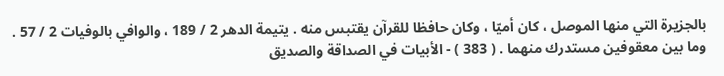بالجزيرة التي منها الموصل ، كان أميّا ، وكان حافظا للقرآن يقتبس منه . يتيمة الدهر 2 / 189 ، والوافي بالوفيات 2 / 57 . وما بين معقوفين مستدرك منهما . ( 383 ) - الأبيات في الصداقة والصديق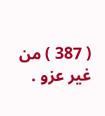( 387 ) من غير عزو .